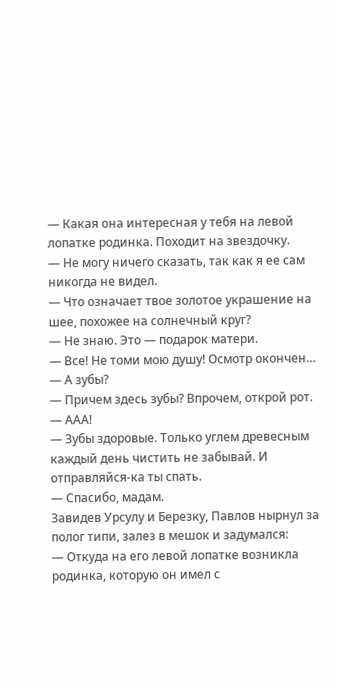— Какая она интересная у тебя на левой лопатке родинка. Походит на звездочку.
— Не могу ничего сказать, так как я ее сам никогда не видел.
— Что означает твое золотое украшение на шее, похожее на солнечный круг?
— Не знаю. Это — подарок матери.
— Все! Не томи мою душу! Осмотр окончен…
— А зубы?
— Причем здесь зубы? Впрочем, открой рот.
— ААА!
— Зубы здоровые. Только углем древесным каждый день чистить не забывай. И отправляйся-ка ты спать.
— Спасибо, мадам.
Завидев Урсулу и Березку, Павлов нырнул за полог типи, залез в мешок и задумался:
— Откуда на его левой лопатке возникла родинка, которую он имел с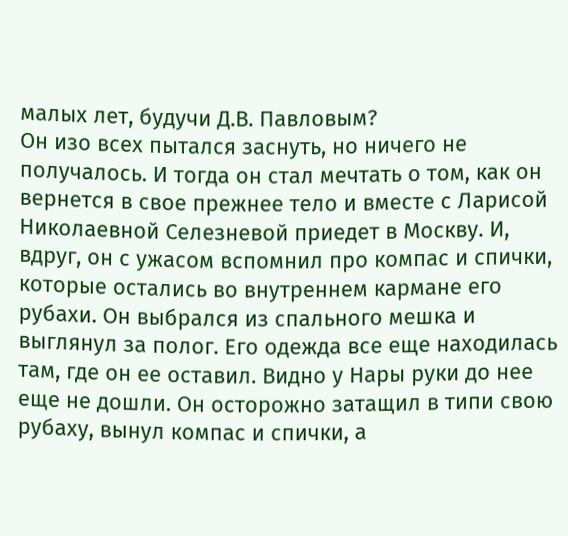малых лет, будучи Д.В. Павловым?
Он изо всех пытался заснуть, но ничего не получалось. И тогда он стал мечтать о том, как он вернется в свое прежнее тело и вместе с Ларисой Николаевной Селезневой приедет в Москву. И, вдруг, он с ужасом вспомнил про компас и спички, которые остались во внутреннем кармане его рубахи. Он выбрался из спального мешка и выглянул за полог. Его одежда все еще находилась там, где он ее оставил. Видно у Нары руки до нее еще не дошли. Он осторожно затащил в типи свою рубаху, вынул компас и спички, а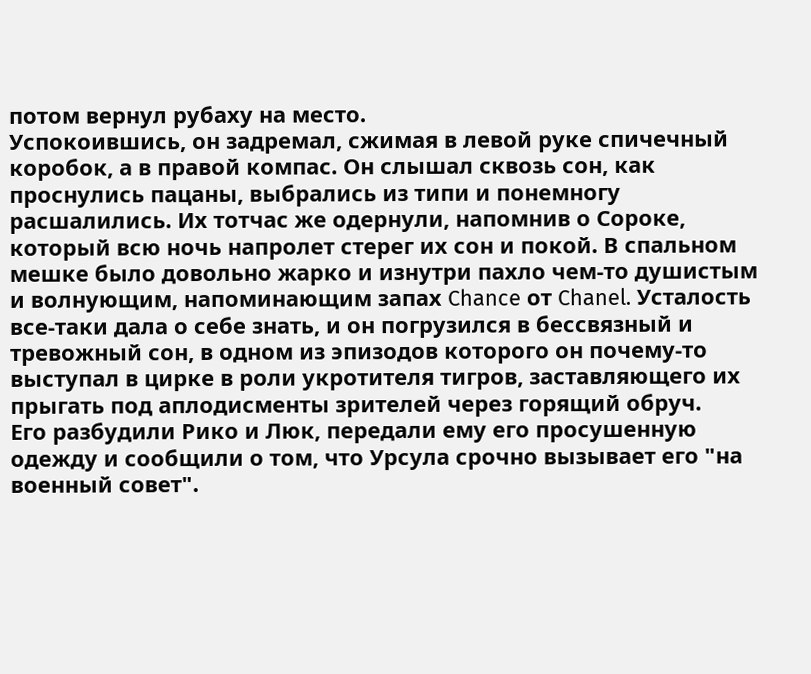потом вернул рубаху на место.
Успокоившись, он задремал, сжимая в левой руке спичечный коробок, а в правой компас. Он слышал сквозь сон, как проснулись пацаны, выбрались из типи и понемногу расшалились. Их тотчас же одернули, напомнив о Сороке, который всю ночь напролет стерег их сон и покой. В спальном мешке было довольно жарко и изнутри пахло чем-то душистым и волнующим, напоминающим запах Chance от Chanel. Усталость все-таки дала о себе знать, и он погрузился в бессвязный и тревожный сон, в одном из эпизодов которого он почему-то выступал в цирке в роли укротителя тигров, заставляющего их прыгать под аплодисменты зрителей через горящий обруч.
Его разбудили Рико и Люк, передали ему его просушенную одежду и сообщили о том, что Урсула срочно вызывает его "на военный совет".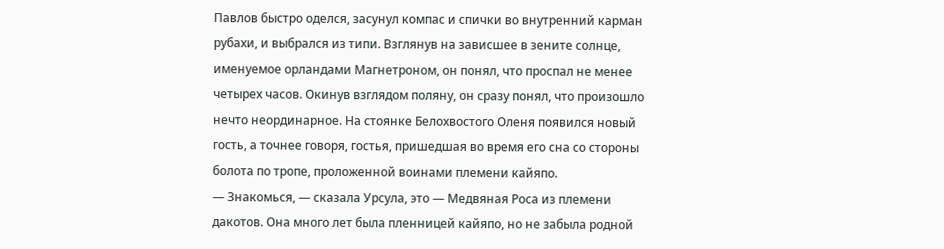Павлов быстро оделся, засунул компас и спички во внутренний карман рубахи, и выбрался из типи. Взглянув на зависшее в зените солнце, именуемое орландами Магнетроном, он понял, что проспал не менее четырех часов. Окинув взглядом поляну, он сразу понял, что произошло нечто неординарное. На стоянке Белохвостого Оленя появился новый гость, а точнее говоря, гостья, пришедшая во время его сна со стороны болота по тропе, проложенной воинами племени кайяпо.
— Знакомься, — сказала Урсула, это — Медвяная Роса из племени дакотов. Она много лет была пленницей кайяпо, но не забыла родной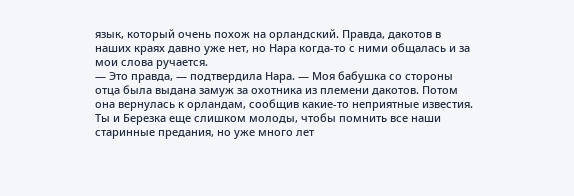язык, который очень похож на орландский. Правда, дакотов в наших краях давно уже нет, но Нара когда-то с ними общалась и за мои слова ручается.
— Это правда, — подтвердила Нара. — Моя бабушка со стороны отца была выдана замуж за охотника из племени дакотов. Потом она вернулась к орландам, сообщив какие-то неприятные известия. Ты и Березка еще слишком молоды, чтобы помнить все наши старинные предания, но уже много лет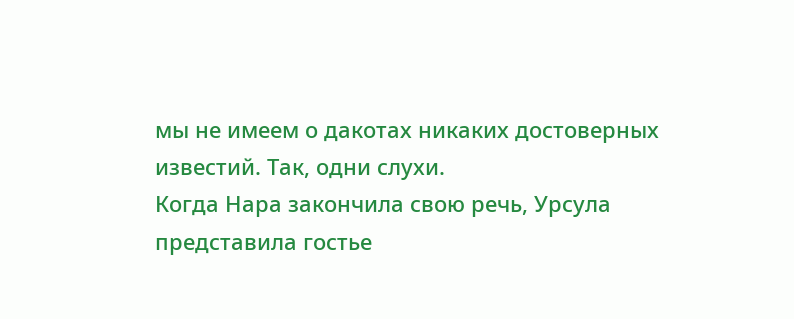мы не имеем о дакотах никаких достоверных известий. Так, одни слухи.
Когда Нара закончила свою речь, Урсула представила гостье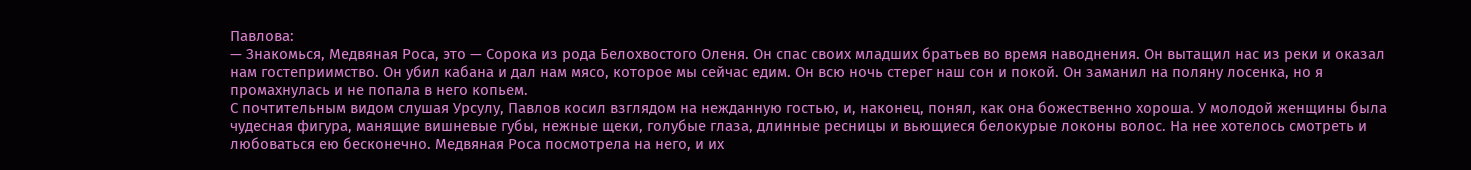Павлова:
— Знакомься, Медвяная Роса, это — Сорока из рода Белохвостого Оленя. Он спас своих младших братьев во время наводнения. Он вытащил нас из реки и оказал нам гостеприимство. Он убил кабана и дал нам мясо, которое мы сейчас едим. Он всю ночь стерег наш сон и покой. Он заманил на поляну лосенка, но я промахнулась и не попала в него копьем.
С почтительным видом слушая Урсулу, Павлов косил взглядом на нежданную гостью, и, наконец, понял, как она божественно хороша. У молодой женщины была чудесная фигура, манящие вишневые губы, нежные щеки, голубые глаза, длинные ресницы и вьющиеся белокурые локоны волос. На нее хотелось смотреть и любоваться ею бесконечно. Медвяная Роса посмотрела на него, и их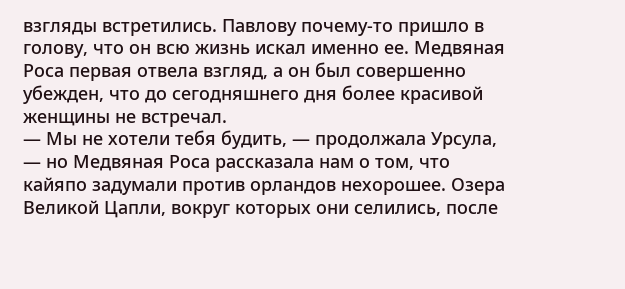взгляды встретились. Павлову почему-то пришло в голову, что он всю жизнь искал именно ее. Медвяная Роса первая отвела взгляд, а он был совершенно убежден, что до сегодняшнего дня более красивой женщины не встречал.
— Мы не хотели тебя будить, — продолжала Урсула, — но Медвяная Роса рассказала нам о том, что кайяпо задумали против орландов нехорошее. Озера Великой Цапли, вокруг которых они селились, после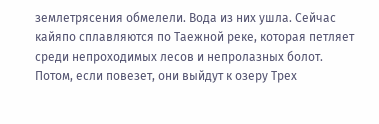землетрясения обмелели. Вода из них ушла. Сейчас кайяпо сплавляются по Таежной реке, которая петляет среди непроходимых лесов и непролазных болот. Потом, если повезет, они выйдут к озеру Трех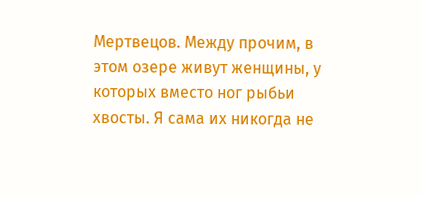Мертвецов. Между прочим, в этом озере живут женщины, у которых вместо ног рыбьи хвосты. Я сама их никогда не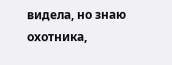видела, но знаю охотника,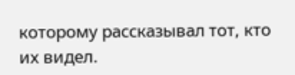которому рассказывал тот, кто их видел.